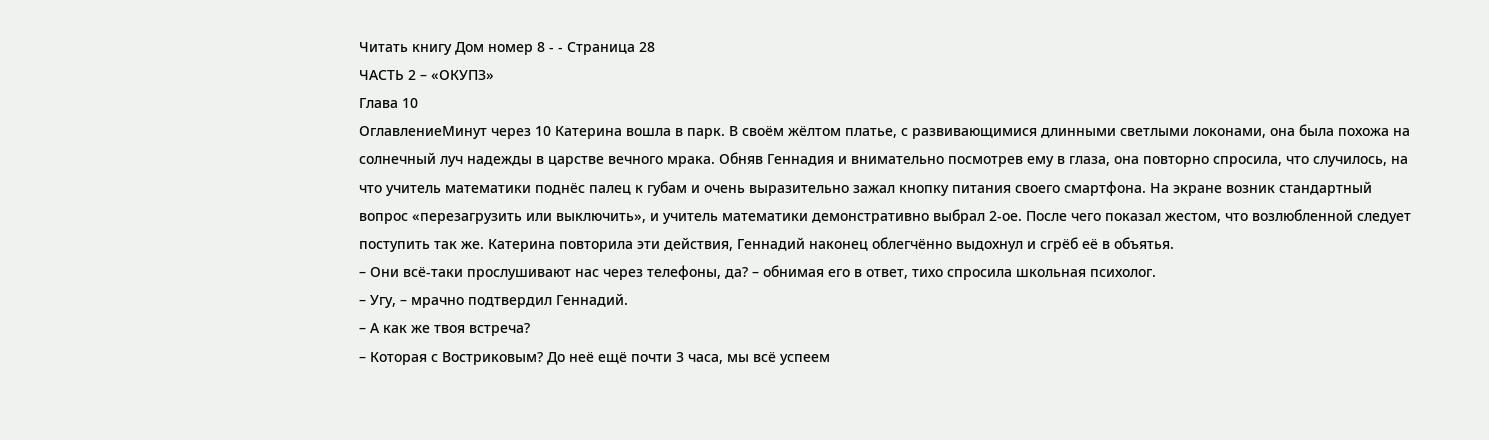Читать книгу Дом номер 8 - - Страница 28
ЧАСТЬ 2 – «ОКУПЗ»
Глава 10
ОглавлениеМинут через 10 Катерина вошла в парк. В своём жёлтом платье, с развивающимися длинными светлыми локонами, она была похожа на солнечный луч надежды в царстве вечного мрака. Обняв Геннадия и внимательно посмотрев ему в глаза, она повторно спросила, что случилось, на что учитель математики поднёс палец к губам и очень выразительно зажал кнопку питания своего смартфона. На экране возник стандартный вопрос «перезагрузить или выключить», и учитель математики демонстративно выбрал 2-ое. После чего показал жестом, что возлюбленной следует поступить так же. Катерина повторила эти действия, Геннадий наконец облегчённо выдохнул и сгрёб её в объятья.
– Они всё-таки прослушивают нас через телефоны, да? – обнимая его в ответ, тихо спросила школьная психолог.
– Угу, – мрачно подтвердил Геннадий.
– А как же твоя встреча?
– Которая с Востриковым? До неё ещё почти 3 часа, мы всё успеем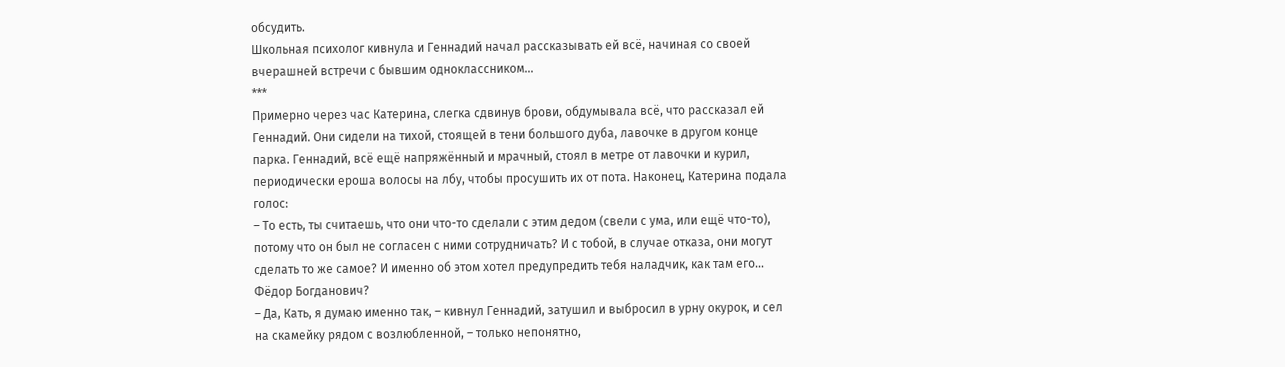обсудить.
Школьная психолог кивнула и Геннадий начал рассказывать ей всё, начиная со своей вчерашней встречи с бывшим одноклассником…
***
Примерно через час Катерина, слегка сдвинув брови, обдумывала всё, что рассказал ей Геннадий. Они сидели на тихой, стоящей в тени большого дуба, лавочке в другом конце парка. Геннадий, всё ещё напряжённый и мрачный, стоял в метре от лавочки и курил, периодически ероша волосы на лбу, чтобы просушить их от пота. Наконец, Катерина подала голос:
– То есть, ты считаешь, что они что-то сделали с этим дедом (свели с ума, или ещё что-то), потому что он был не согласен с ними сотрудничать? И с тобой, в случае отказа, они могут сделать то же самое? И именно об этом хотел предупредить тебя наладчик, как там его… Фёдор Богданович?
– Да, Кать, я думаю именно так, – кивнул Геннадий, затушил и выбросил в урну окурок, и сел на скамейку рядом с возлюбленной, – только непонятно,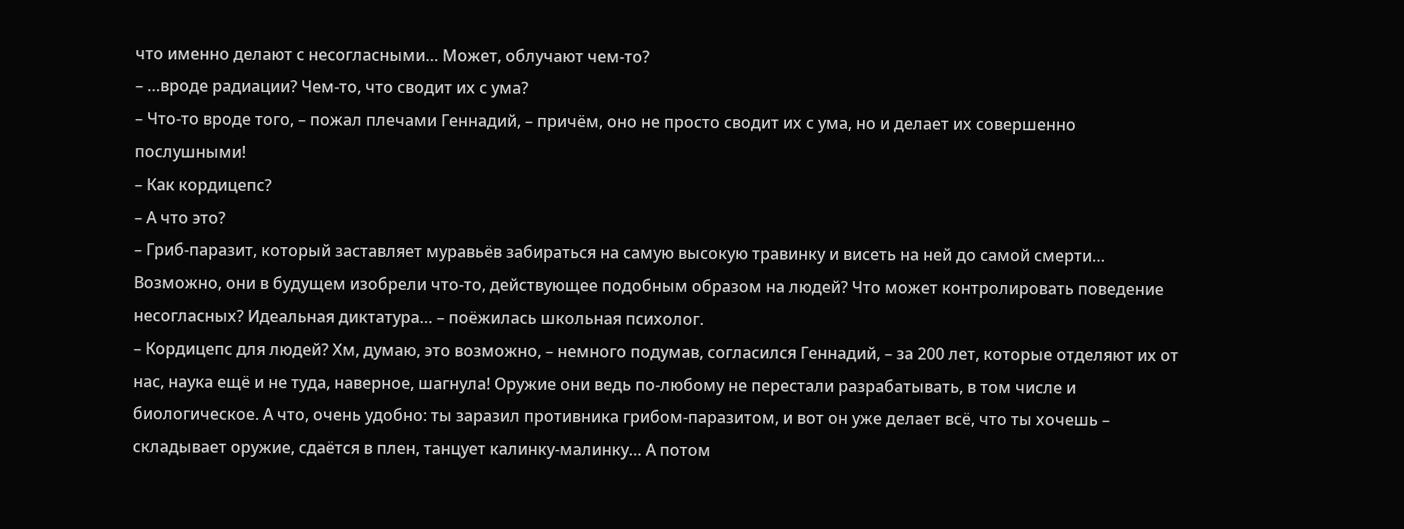что именно делают с несогласными… Может, облучают чем-то?
– …вроде радиации? Чем-то, что сводит их с ума?
– Что-то вроде того, – пожал плечами Геннадий, – причём, оно не просто сводит их с ума, но и делает их совершенно послушными!
– Как кордицепс?
– А что это?
– Гриб-паразит, который заставляет муравьёв забираться на самую высокую травинку и висеть на ней до самой смерти… Возможно, они в будущем изобрели что-то, действующее подобным образом на людей? Что может контролировать поведение несогласных? Идеальная диктатура… – поёжилась школьная психолог.
– Кордицепс для людей? Хм, думаю, это возможно, – немного подумав, согласился Геннадий, – за 200 лет, которые отделяют их от нас, наука ещё и не туда, наверное, шагнула! Оружие они ведь по-любому не перестали разрабатывать, в том числе и биологическое. А что, очень удобно: ты заразил противника грибом-паразитом, и вот он уже делает всё, что ты хочешь – складывает оружие, сдаётся в плен, танцует калинку-малинку… А потом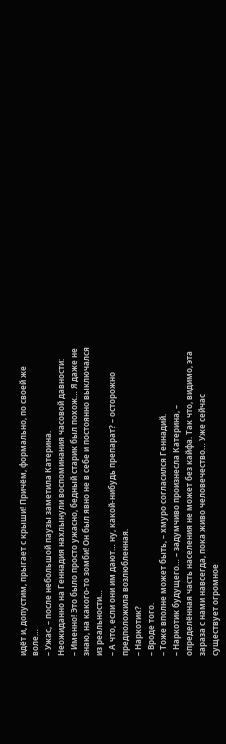идёт и, допустим, прыгает с крыши! Причём, формально, по своей же воле…
– Ужас, – после небольшой паузы заметила Катерина.
Неожиданно на Геннадия нахлынули воспоминания часовой давности:
– Именно! Это было просто ужасно, бедный старик был похож… Я даже не знаю, на какого-то зомби! Он был явно не в себе и постоянно выключался из реальности…
– А что, если они им дают… ну, какой-нибудь препарат? – осторожно предположила возлюбленная.
– Наркотик?
– Вроде того.
– Тоже вполне может быть, – хмуро согласился Геннадий.
– Наркотик будущего… – задумчиво произнесла Катерина, – определённая часть населения не может без кайфа. Так что, видимо, эта зараза с нами навсегда, пока живо человечество… Уже сейчас существует огромное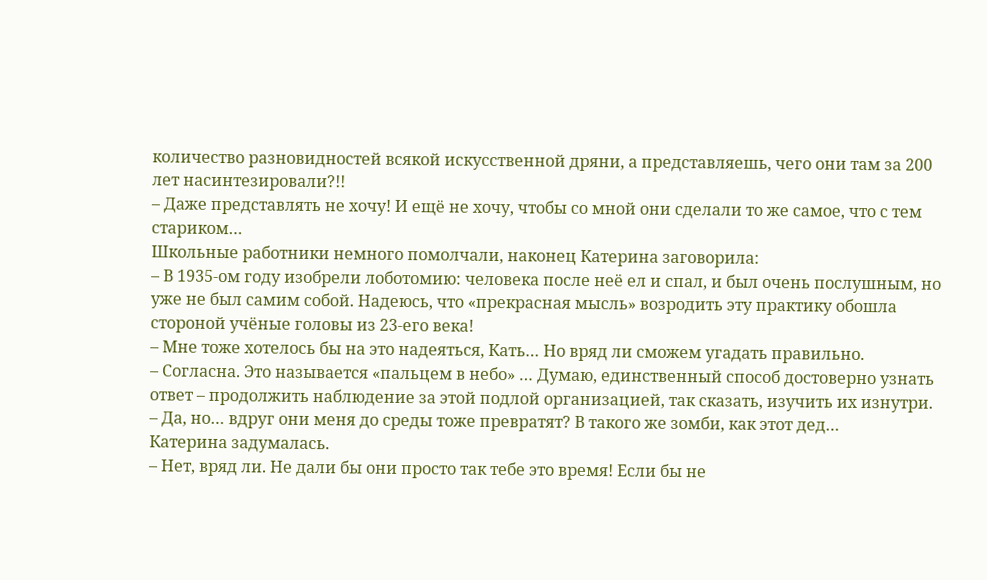количество разновидностей всякой искусственной дряни, а представляешь, чего они там за 200 лет насинтезировали?!!
– Даже представлять не хочу! И ещё не хочу, чтобы со мной они сделали то же самое, что с тем стариком…
Школьные работники немного помолчали, наконец Катерина заговорила:
– В 1935-ом году изобрели лоботомию: человека после неё ел и спал, и был очень послушным, но уже не был самим собой. Надеюсь, что «прекрасная мысль» возродить эту практику обошла стороной учёные головы из 23-его века!
– Мне тоже хотелось бы на это надеяться, Кать… Но вряд ли сможем угадать правильно.
– Согласна. Это называется «пальцем в небо» … Думаю, единственный способ достоверно узнать ответ – продолжить наблюдение за этой подлой организацией, так сказать, изучить их изнутри.
– Да, но… вдруг они меня до среды тоже превратят? В такого же зомби, как этот дед…
Катерина задумалась.
– Нет, вряд ли. Не дали бы они просто так тебе это время! Если бы не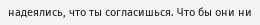надеялись, что ты согласишься. Что бы они ни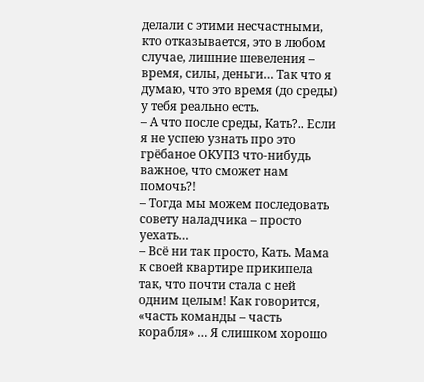делали с этими несчастными, кто отказывается, это в любом случае, лишние шевеления – время, силы, деньги… Так что я думаю, что это время (до среды) у тебя реально есть.
– А что после среды, Кать?.. Если я не успею узнать про это грёбаное ОКУПЗ что-нибудь важное, что сможет нам помочь?!
– Тогда мы можем последовать совету наладчика – просто уехать…
– Всё ни так просто, Кать. Мама к своей квартире прикипела так, что почти стала с ней одним целым! Как говорится, «часть команды – часть корабля» … Я слишком хорошо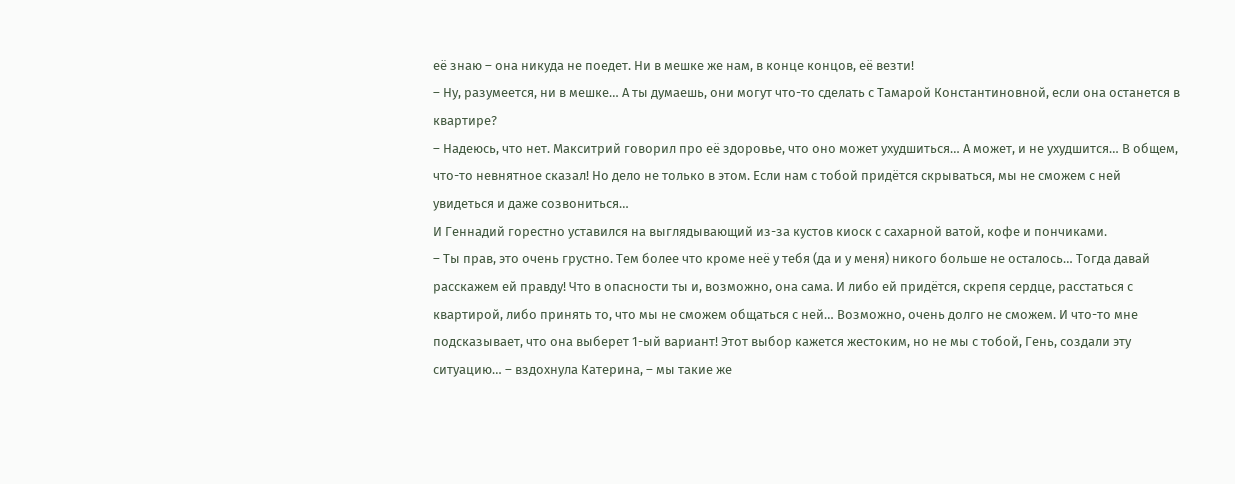её знаю – она никуда не поедет. Ни в мешке же нам, в конце концов, её везти!
– Ну, разумеется, ни в мешке… А ты думаешь, они могут что-то сделать с Тамарой Константиновной, если она останется в квартире?
– Надеюсь, что нет. Макситрий говорил про её здоровье, что оно может ухудшиться… А может, и не ухудшится… В общем, что-то невнятное сказал! Но дело не только в этом. Если нам с тобой придётся скрываться, мы не сможем с ней увидеться и даже созвониться…
И Геннадий горестно уставился на выглядывающий из-за кустов киоск с сахарной ватой, кофе и пончиками.
– Ты прав, это очень грустно. Тем более что кроме неё у тебя (да и у меня) никого больше не осталось… Тогда давай расскажем ей правду! Что в опасности ты и, возможно, она сама. И либо ей придётся, скрепя сердце, расстаться с квартирой, либо принять то, что мы не сможем общаться с ней… Возможно, очень долго не сможем. И что-то мне подсказывает, что она выберет 1-ый вариант! Этот выбор кажется жестоким, но не мы с тобой, Гень, создали эту ситуацию… – вздохнула Катерина, – мы такие же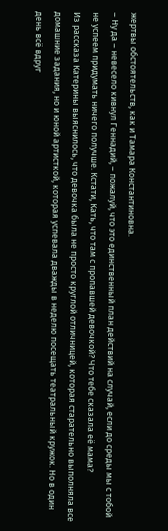жертвы обстоятельств, как и Тамара Константиновна.
– Ну да – невесело кивнул Геннадий, – пожалуй, что это единственный план действий на случай, если до среды мы с тобой не успеем придумать ничего получше. Кстати, Кать, что там с пропавшей девочкой? Что тебе сказала её мама?
Из рассказа Катерины выяснилось, что девочка была не просто круглой отличницей, которая старательно выполняла все домашние задания, но и юной артисткой, которая успевала дважды в неделю посещать театральный кружок. Но в один день всё вдруг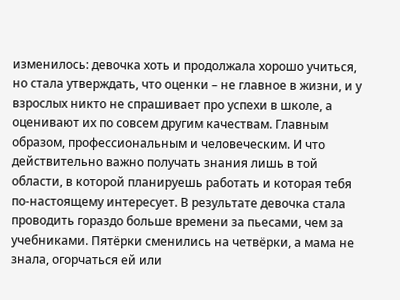изменилось: девочка хоть и продолжала хорошо учиться, но стала утверждать, что оценки – не главное в жизни, и у взрослых никто не спрашивает про успехи в школе, а оценивают их по совсем другим качествам. Главным образом, профессиональным и человеческим. И что действительно важно получать знания лишь в той области, в которой планируешь работать и которая тебя по-настоящему интересует. В результате девочка стала проводить гораздо больше времени за пьесами, чем за учебниками. Пятёрки сменились на четвёрки, а мама не знала, огорчаться ей или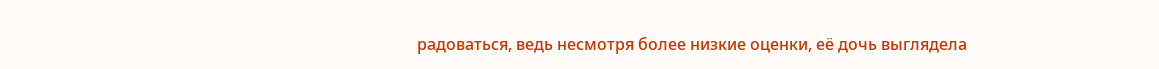радоваться, ведь несмотря более низкие оценки, её дочь выглядела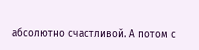абсолютно счастливой. А потом с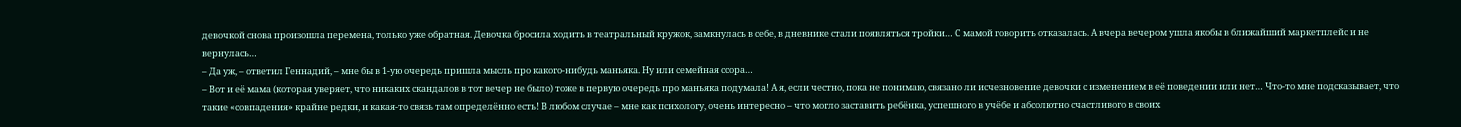девочкой снова произошла перемена, только уже обратная. Девочка бросила ходить в театральный кружок, замкнулась в себе, в дневнике стали появляться тройки… С мамой говорить отказалась. А вчера вечером ушла якобы в ближайший маркетплейс и не вернулась…
– Да уж, – ответил Геннадий, – мне бы в 1-ую очередь пришла мысль про какого-нибудь маньяка. Ну или семейная ссора…
– Вот и её мама (которая уверяет, что никаких скандалов в тот вечер не было) тоже в первую очередь про маньяка подумала! А я, если честно, пока не понимаю, связано ли исчезновение девочки с изменением в её поведении или нет… Что-то мне подсказывает, что такие «совпадения» крайне редки, и какая-то связь там определённо есть! В любом случае – мне как психологу, очень интересно – что могло заставить ребёнка, успешного в учёбе и абсолютно счастливого в своих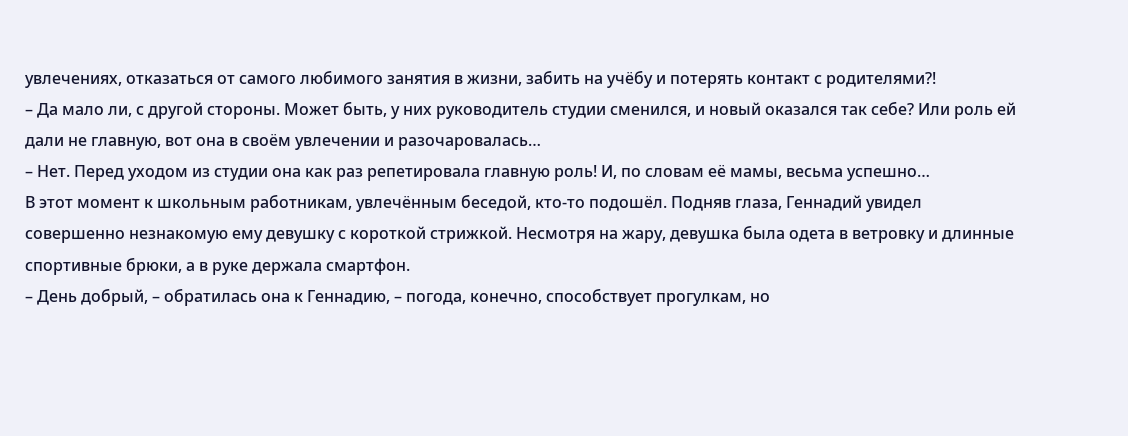увлечениях, отказаться от самого любимого занятия в жизни, забить на учёбу и потерять контакт с родителями?!
– Да мало ли, с другой стороны. Может быть, у них руководитель студии сменился, и новый оказался так себе? Или роль ей дали не главную, вот она в своём увлечении и разочаровалась…
– Нет. Перед уходом из студии она как раз репетировала главную роль! И, по словам её мамы, весьма успешно…
В этот момент к школьным работникам, увлечённым беседой, кто-то подошёл. Подняв глаза, Геннадий увидел совершенно незнакомую ему девушку с короткой стрижкой. Несмотря на жару, девушка была одета в ветровку и длинные спортивные брюки, а в руке держала смартфон.
– День добрый, – обратилась она к Геннадию, – погода, конечно, способствует прогулкам, но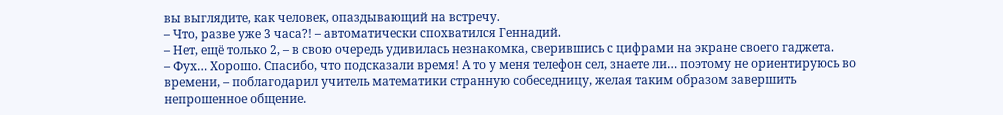вы выглядите, как человек, опаздывающий на встречу.
– Что, разве уже 3 часа?! – автоматически спохватился Геннадий.
– Нет, ещё только 2, – в свою очередь удивилась незнакомка, сверившись с цифрами на экране своего гаджета.
– Фух… Хорошо. Спасибо, что подсказали время! А то у меня телефон сел, знаете ли… поэтому не ориентируюсь во времени, – поблагодарил учитель математики странную собеседницу, желая таким образом завершить непрошенное общение.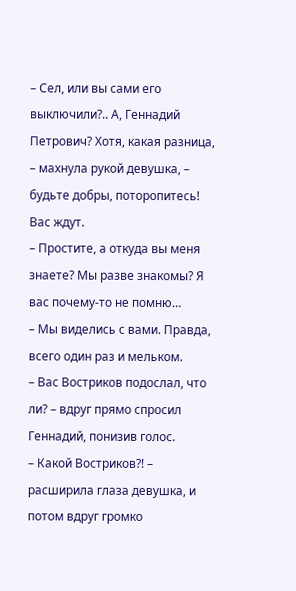– Сел, или вы сами его выключили?.. А, Геннадий Петрович? Хотя, какая разница, – махнула рукой девушка, – будьте добры, поторопитесь! Вас ждут.
– Простите, а откуда вы меня знаете? Мы разве знакомы? Я вас почему-то не помню…
– Мы виделись с вами. Правда, всего один раз и мельком.
– Вас Востриков подослал, что ли? – вдруг прямо спросил Геннадий, понизив голос.
– Какой Востриков?! – расширила глаза девушка, и потом вдруг громко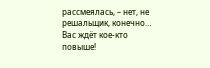рассмеялась, – нет, не решальщик, конечно… Вас ждёт кое-кто повыше!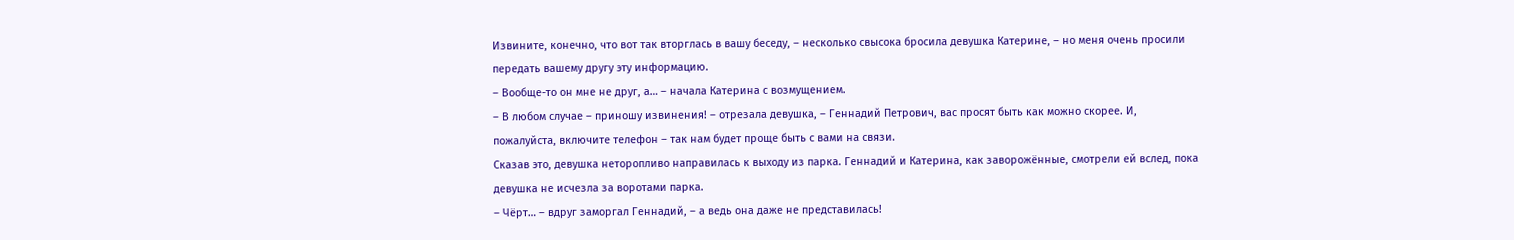Извините, конечно, что вот так вторглась в вашу беседу, – несколько свысока бросила девушка Катерине, – но меня очень просили передать вашему другу эту информацию.
– Вообще-то он мне не друг, а… – начала Катерина с возмущением.
– В любом случае – приношу извинения! – отрезала девушка, – Геннадий Петрович, вас просят быть как можно скорее. И, пожалуйста, включите телефон – так нам будет проще быть с вами на связи.
Сказав это, девушка неторопливо направилась к выходу из парка. Геннадий и Катерина, как заворожённые, смотрели ей вслед, пока девушка не исчезла за воротами парка.
– Чёрт… – вдруг заморгал Геннадий, – а ведь она даже не представилась!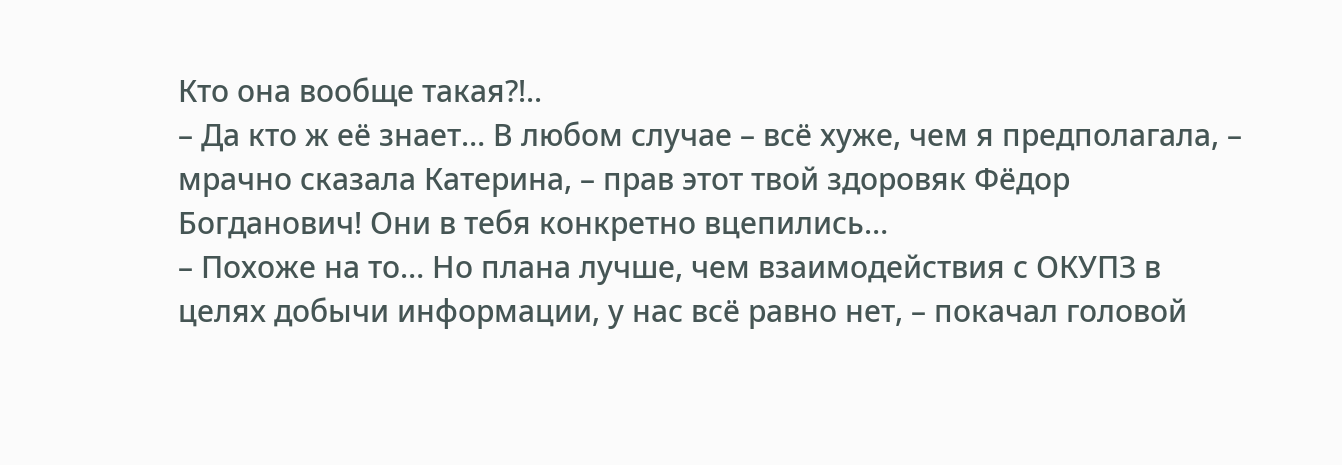Кто она вообще такая?!..
– Да кто ж её знает… В любом случае – всё хуже, чем я предполагала, – мрачно сказала Катерина, – прав этот твой здоровяк Фёдор Богданович! Они в тебя конкретно вцепились…
– Похоже на то… Но плана лучше, чем взаимодействия с ОКУПЗ в целях добычи информации, у нас всё равно нет, – покачал головой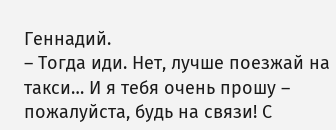Геннадий.
– Тогда иди. Нет, лучше поезжай на такси… И я тебя очень прошу – пожалуйста, будь на связи! С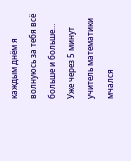каждым днём я волнуюсь за тебя всё больше и больше…
Уже через 5 минут учитель математики мчался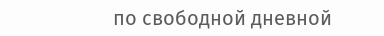по свободной дневной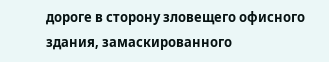дороге в сторону зловещего офисного здания, замаскированного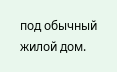под обычный жилой дом.